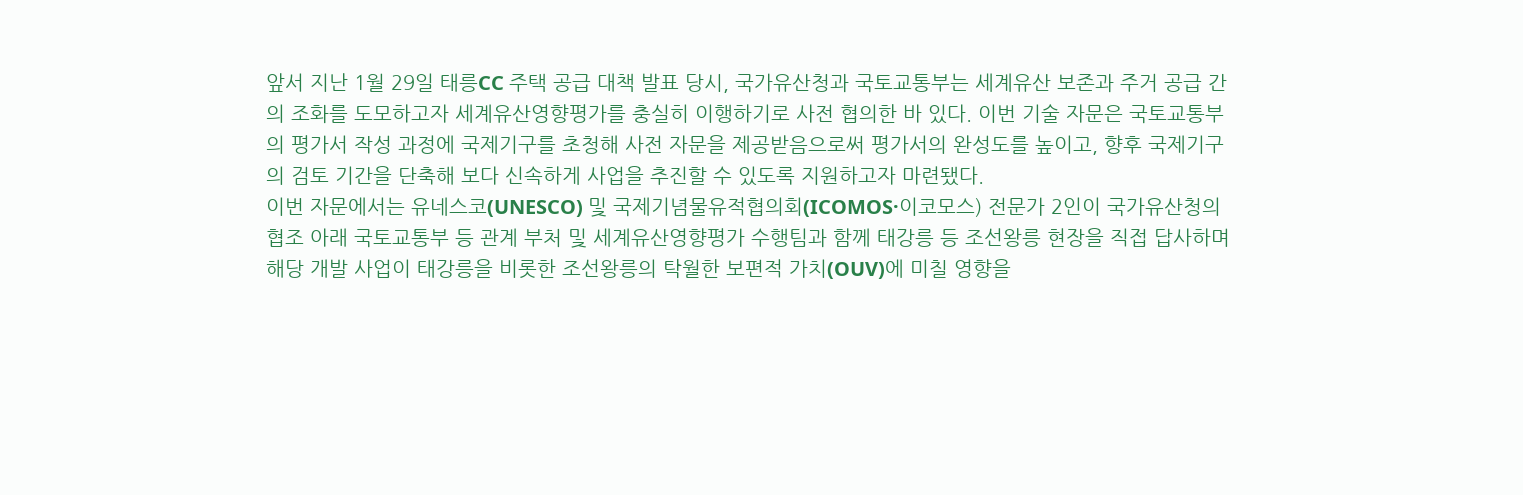앞서 지난 1월 29일 태릉CC 주택 공급 대책 발표 당시, 국가유산청과 국토교통부는 세계유산 보존과 주거 공급 간의 조화를 도모하고자 세계유산영향평가를 충실히 이행하기로 사전 협의한 바 있다. 이번 기술 자문은 국토교통부의 평가서 작성 과정에 국제기구를 초청해 사전 자문을 제공받음으로써 평가서의 완성도를 높이고, 향후 국제기구의 검토 기간을 단축해 보다 신속하게 사업을 추진할 수 있도록 지원하고자 마련됐다.
이번 자문에서는 유네스코(UNESCO) 및 국제기념물유적협의회(ICOMOS·이코모스) 전문가 2인이 국가유산청의 협조 아래 국토교통부 등 관계 부처 및 세계유산영향평가 수행팀과 함께 태강릉 등 조선왕릉 현장을 직접 답사하며 해당 개발 사업이 태강릉을 비롯한 조선왕릉의 탁월한 보편적 가치(OUV)에 미칠 영향을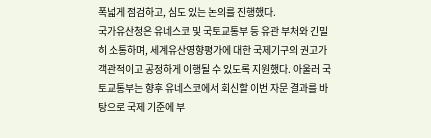폭넓게 점검하고, 심도 있는 논의를 진행했다.
국가유산청은 유네스코 및 국토교통부 등 유관 부처와 긴밀히 소통하며, 세계유산영향평가에 대한 국제기구의 권고가 객관적이고 공정하게 이행될 수 있도록 지원했다. 아울러 국토교통부는 향후 유네스코에서 회신할 이번 자문 결과를 바탕으로 국제 기준에 부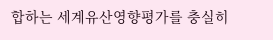합하는 세계유산영향평가를 충실히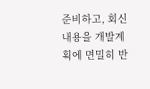준비하고, 회신 내용을 개발계획에 면밀히 반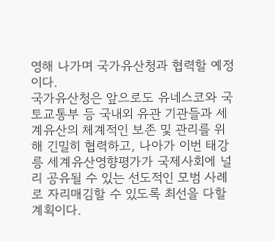영해 나가며 국가유산청과 협력할 예정이다.
국가유산청은 앞으로도 유네스코와 국토교통부 등 국내외 유관 기관들과 세계유산의 체계적인 보존 및 관리를 위해 긴밀히 협력하고, 나아가 이번 태강릉 세계유산영향평가가 국제사회에 널리 공유될 수 있는 선도적인 모범 사례로 자리매김할 수 있도록 최선을 다할 계획이다.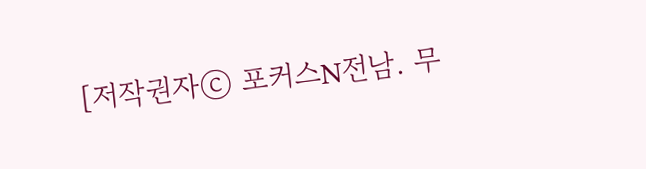[저작권자ⓒ 포커스N전남. 무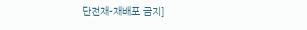단전재-재배포 금지]